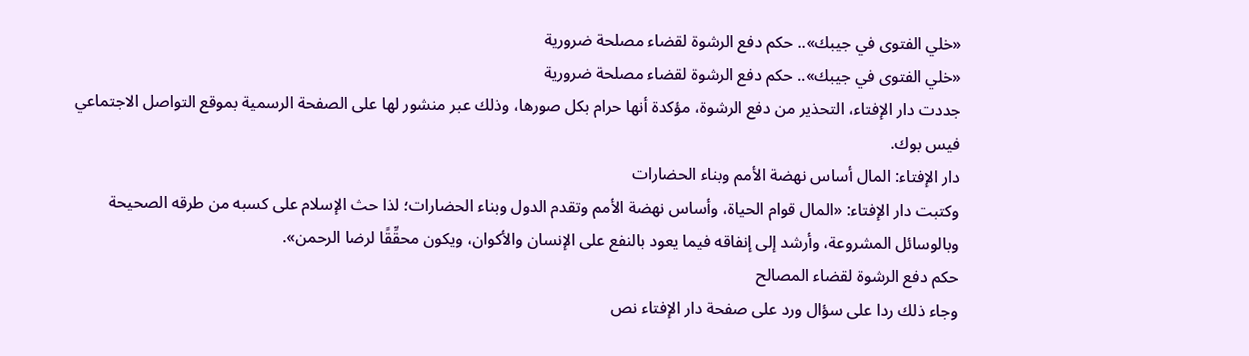«خلي الفتوى في جيبك».. حكم دفع الرشوة لقضاء مصلحة ضرورية
«خلي الفتوى في جيبك».. حكم دفع الرشوة لقضاء مصلحة ضرورية
جددت دار الإفتاء، التحذير من دفع الرشوة، مؤكدة أنها حرام بكل صورها، وذلك عبر منشور لها على الصفحة الرسمية بموقع التواصل الاجتماعي فيس بوك.
دار الإفتاء: المال أساس نهضة الأمم وبناء الحضارات
وكتبت دار الإفتاء: «المال قوام الحياة، وأساس نهضة الأمم وتقدم الدول وبناء الحضارات؛ لذا حث الإسلام على كسبه من طرقه الصحيحة وبالوسائل المشروعة، وأرشد إلى إنفاقه فيما يعود بالنفع على الإنسان والأكوان، ويكون محقِّقًا لرضا الرحمن».
حكم دفع الرشوة لقضاء المصالح
وجاء ذلك ردا على سؤال ورد على صفحة دار الإفتاء نص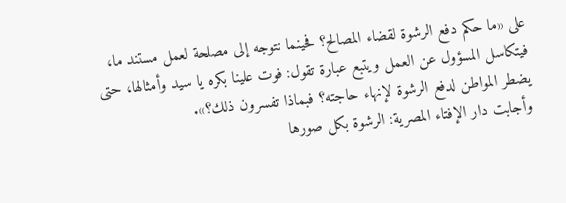على «ما حكم دفع الرشوة لقضاء المصالح؟ فحينما نتوجه إلى مصلحة لعمل مستند ما، فيتكاسل المسؤول عن العمل ويتبع عبارة تقول: فوت علينا بكره يا سيد وأمثالها، حتى يضطر المواطن لدفع الرشوة لإنهاء حاجته؟ فبماذا تفسرون ذلك؟».
وأجابت دار الإفتاء المصرية: الرشوة بكل صورها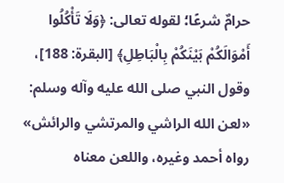حرامٌ شرعًا؛ لقوله تعالى: ﴿وَلَا تَأْكُلُوا أَمْوَالَكُمْ بَيْنَكُمْ بِالْبَاطِلِ﴾ [البقرة: 188]، وقول النبي صلى الله عليه وآله وسلم: «لعن الله الراشي والمرتشي والرائش» رواه أحمد وغيره، واللعن معناه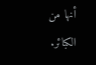أنها من الكبائر.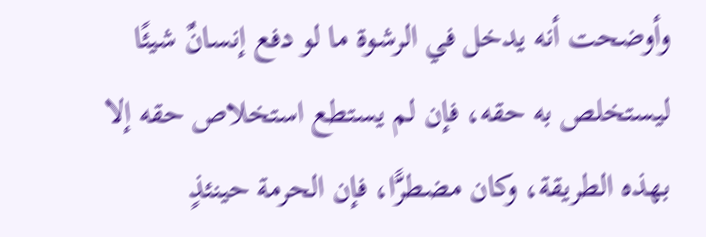وأوضحت أنه يدخل في الرشوة ما لو دفع إنسانٌ شيئًا ليستخلص به حقه، فإن لم يستطع استخلاص حقه إلا بهذه الطريقة، وكان مضطرًّا، فإن الحرمة حينئذٍ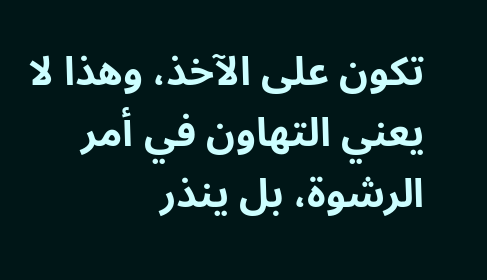تكون على الآخذ، وهذا لا يعني التهاون في أمر الرشوة، بل ينذر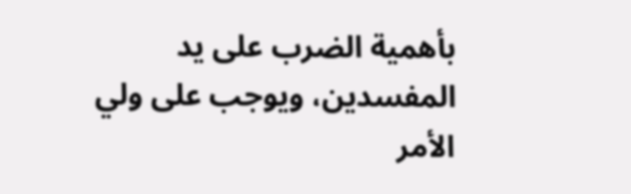بأهمية الضرب على يد المفسدين، ويوجب على ولي الأمر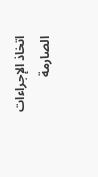اتخاذ الإجراءات الصارمة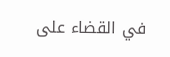في القضاء على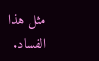مثل هذا الفساد.